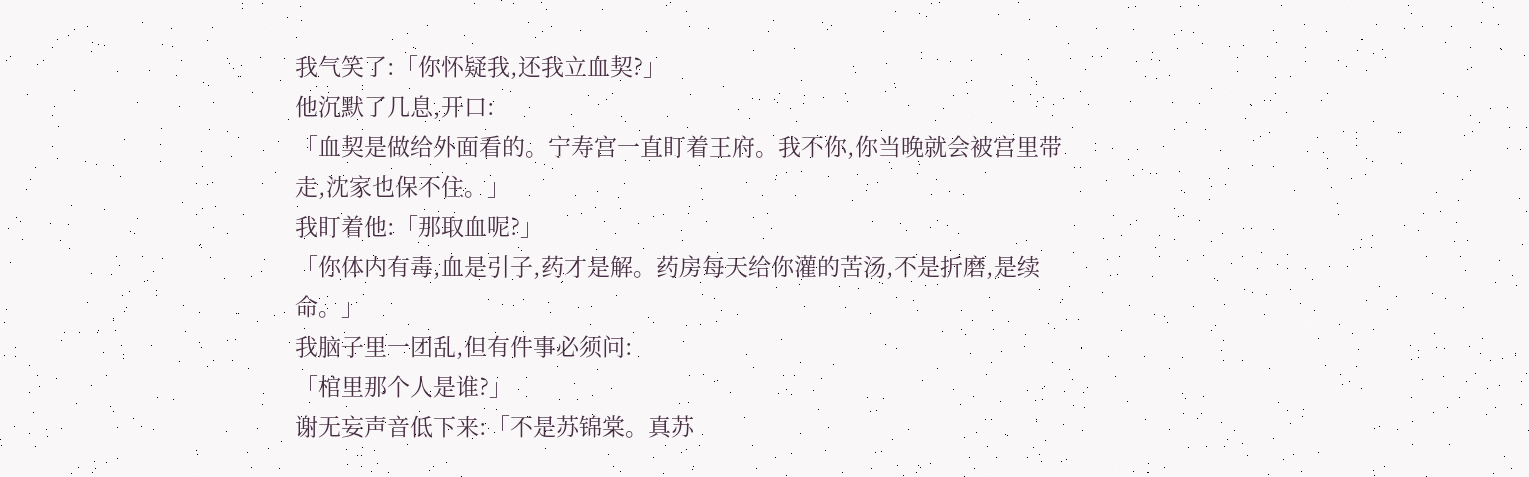我气笑了:「你怀疑我,还我立血契?」
他沉默了几息,开口:
「血契是做给外面看的。宁寿宫一直盯着王府。我不你,你当晚就会被宫里带走,沈家也保不住。」
我盯着他:「那取血呢?」
「你体内有毒,血是引子,药才是解。药房每天给你灌的苦汤,不是折磨,是续命。」
我脑子里一团乱,但有件事必须问:
「棺里那个人是谁?」
谢无妄声音低下来:「不是苏锦棠。真苏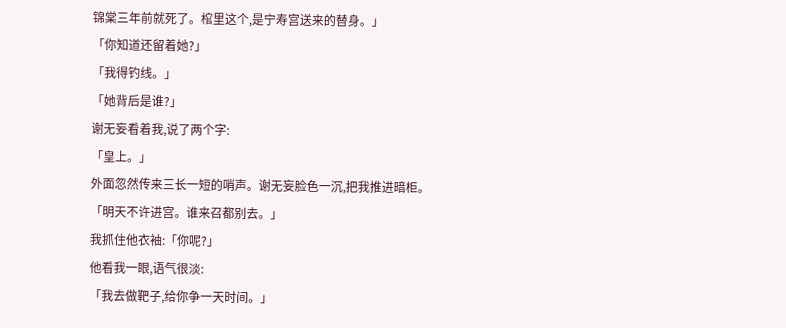锦棠三年前就死了。棺里这个,是宁寿宫送来的替身。」
「你知道还留着她?」
「我得钓线。」
「她背后是谁?」
谢无妄看着我,说了两个字:
「皇上。」
外面忽然传来三长一短的哨声。谢无妄脸色一沉,把我推进暗柜。
「明天不许进宫。谁来召都别去。」
我抓住他衣袖:「你呢?」
他看我一眼,语气很淡:
「我去做靶子,给你争一天时间。」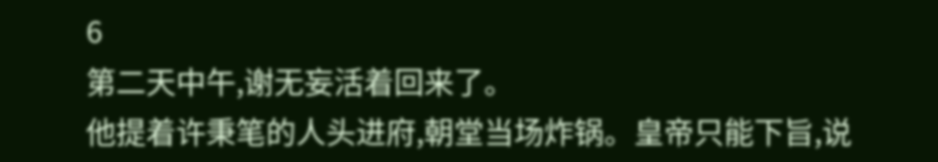6
第二天中午,谢无妄活着回来了。
他提着许秉笔的人头进府,朝堂当场炸锅。皇帝只能下旨,说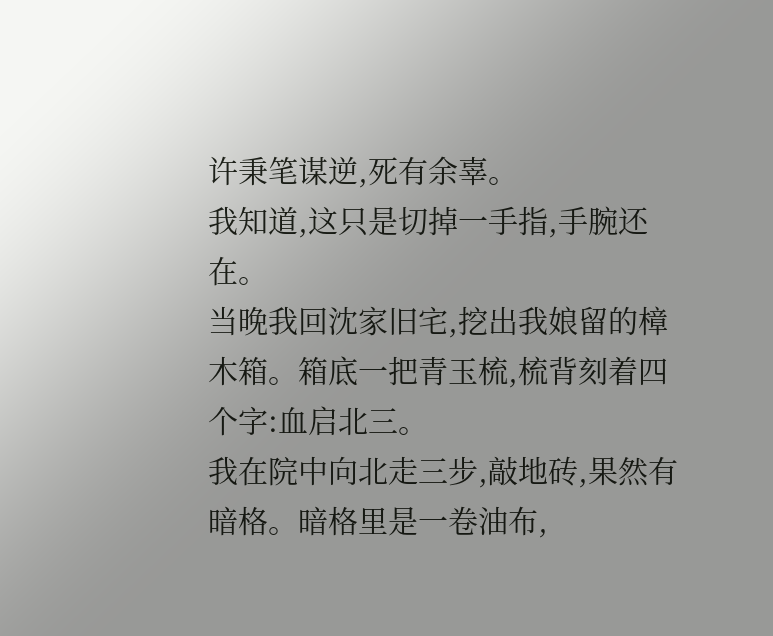许秉笔谋逆,死有余辜。
我知道,这只是切掉一手指,手腕还在。
当晚我回沈家旧宅,挖出我娘留的樟木箱。箱底一把青玉梳,梳背刻着四个字:血启北三。
我在院中向北走三步,敲地砖,果然有暗格。暗格里是一卷油布,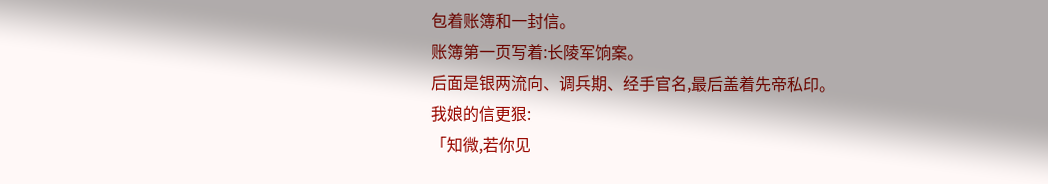包着账簿和一封信。
账簿第一页写着:长陵军饷案。
后面是银两流向、调兵期、经手官名,最后盖着先帝私印。
我娘的信更狠:
「知微,若你见